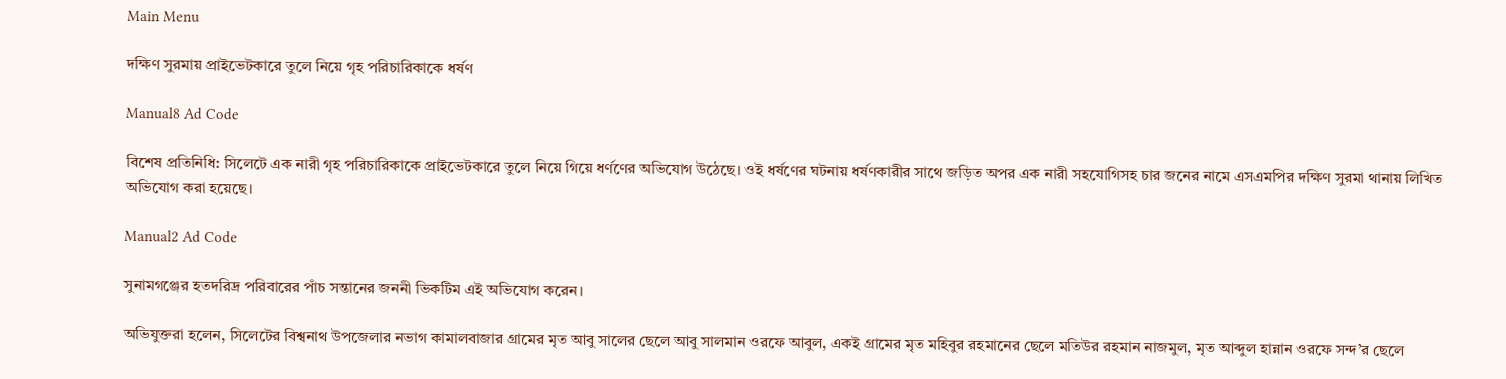Main Menu

দক্ষিণ সুরমায় প্রাইভেটকারে তুলে নিয়ে গৃহ পরিচারিকাকে ধর্ষণ

Manual8 Ad Code

বিশেষ প্রতিনিধি: সিলেটে এক নারী গৃহ পরিচারিকাকে প্রাইভেটকারে তুলে নিয়ে গিয়ে ধর্ণণের অভিযোগ উঠেছে। ওই ধর্ষণের ঘটনায় ধর্ষণকারীর সাথে জড়িত অপর এক নারী সহযোগিসহ চার জনের নামে এসএমপির দক্ষিণ সুরমা থানায় লিখিত অভিযোগ করা হয়েছে।

Manual2 Ad Code

সুনামগঞ্জের হতদরিদ্র পরিবারের পাঁচ সন্তানের জননী ভিকটিম এই অভিযোগ করেন।

অভিযুক্তরা হলেন, সিলেটের বিশ্বনাথ উপজেলার নভাগ কামালবাজার গ্রামের মৃত আবু সালের ছেলে আবু সালমান ওরফে আবুল, একই গ্রামের মৃত মহিবুর রহমানের ছেলে মতিউর রহমান নাজমুল, মৃত আব্দুল হান্নান ওরফে সন্দ’র ছেলে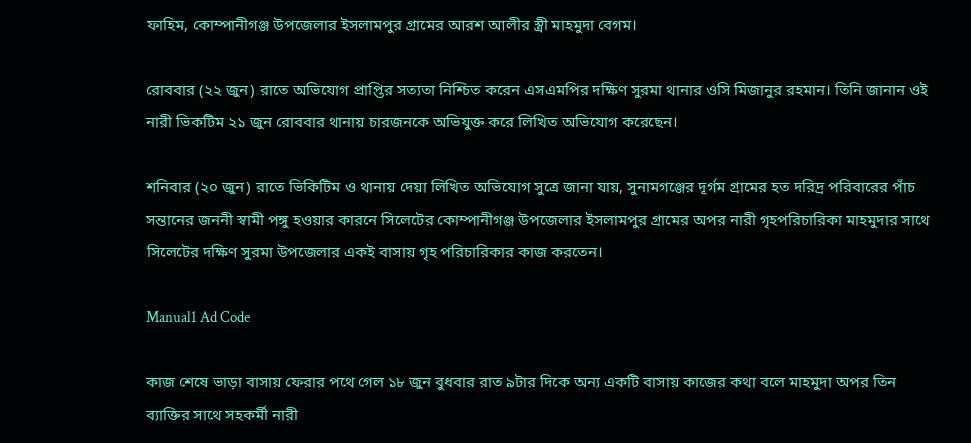ফাহিম, কোম্পানীগঞ্জ উপজেলার ইসলামপুর গ্রামের আরশ আলীর স্ত্রী মাহমুদা বেগম।

রোববার (২২ জুন) রাতে অভিযোগ প্রাপ্তির সত্যতা নিশ্চিত করেন এসএমপির দক্ষিণ সুরমা থানার ওসি মিজানুর রহমান। তিনি জানান ওই নারী ভিকটিম ২১ জুন রোববার থানায় চারজনকে অভিযুক্ত করে লিখিত অভিযোগ করেছেন।

শনিবার (২০ জুন) রাতে ভিকিটিম ও থানায় দেয়া লিখিত অভিযোগ সুত্রে জানা যায়, সুনামগঞ্জের দূর্গম গ্রামের হত দরিদ্র পরিবারের পাঁচ সন্তানের জননী স্বামী পঙ্গু হওয়ার কারনে সিলেটের কোম্পানীগঞ্জ উপজেলার ইসলামপুর গ্রামের অপর নারী গৃহপরিচারিকা মাহমুদার সাথে সিলেটের দক্ষিণ সুরমা উপজেলার একই বাসায় গৃহ পরিচারিকার কাজ করতেন।

Manual1 Ad Code

কাজ শেষে ভাড়া বাসায় ফেরার পথে গেল ১৮ জুন বুধবার রাত ৯টার দিকে অন্য একটি বাসায় কাজের কথা বলে মাহমুদা অপর তিন ব্যাক্তির সাথে সহকর্মী নারী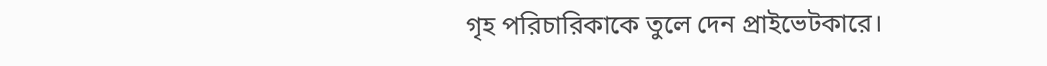গৃহ পরিচারিকাকে তুলে দেন প্রাইভেটকারে।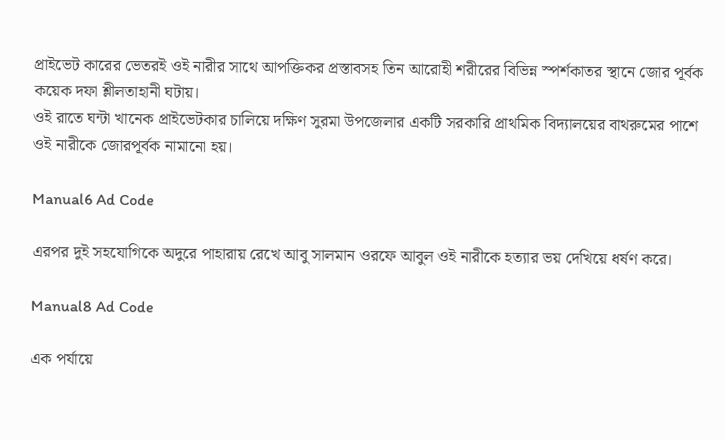প্রাইভেট কারের ভেতরই ওই নারীর সাথে আপক্তিকর প্রস্তাবসহ তিন আরোহী শরীরের বিভিন্ন স্পর্শকাতর স্থানে জোর পূর্বক কয়েক দফা শ্লীলতাহানী ঘটায়।
ওই রাতে ঘন্টা খানেক প্রাইভেটকার চালিয়ে দক্ষিণ সুরমা উপজেলার একটি সরকারি প্রাথমিক বিদ্যালয়ের বাথরুমের পাশে ওই নারীকে জোরপূর্বক নামানো হয়।

Manual6 Ad Code

এরপর দুই সহযোগিকে অদুরে পাহারায় রেখে আবু সালমান ওরফে আবুল ওই নারীকে হত্যার ভয় দেখিয়ে ধর্ষণ করে।

Manual8 Ad Code

এক পর্যায়ে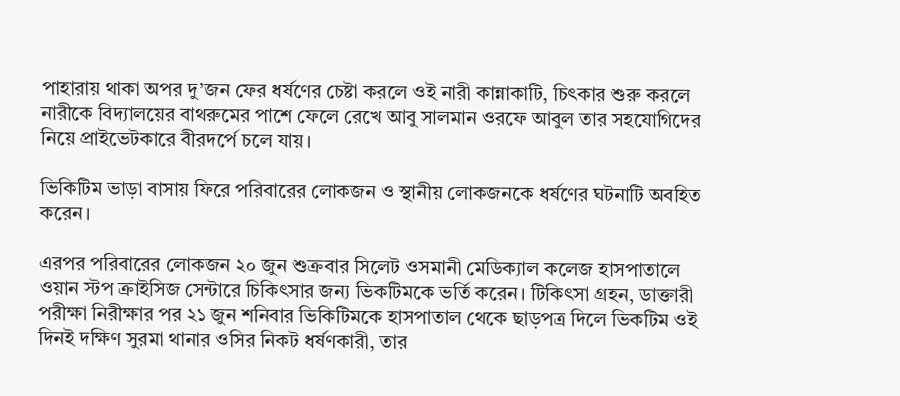পাহারায় থাকা অপর দু’জন ফের ধর্ষণের চেষ্টা করলে ওই নারী কান্নাকাটি, চিৎকার শুরু করলে নারীকে বিদ্যালয়ের বাথরুমের পাশে ফেলে রেখে আবু সালমান ওরফে আবুল তার সহযোগিদের নিয়ে প্রাইভেটকারে বীরদর্পে চলে যায়।

ভিকিটিম ভাড়া বাসায় ফিরে পরিবারের লোকজন ও স্থানীয় লোকজনকে ধর্ষণের ঘটনাটি অবহিত করেন।

এরপর পরিবারের লোকজন ২০ জুন শুক্রবার সিলেট ওসমানী মেডিক্যাল কলেজ হাসপাতালে ওয়ান স্টপ ক্রাইসিজ সেন্টারে চিকিৎসার জন্য ভিকটিমকে ভর্তি করেন। টিকিৎসা গ্রহন, ডাক্তারী পরীক্ষা নিরীক্ষার পর ২১ জুন শনিবার ভিকিটিমকে হাসপাতাল থেকে ছাড়পত্র দিলে ভিকটিম ওই দিনই দক্ষিণ সুরমা থানার ওসির নিকট ধর্ষণকারী, তার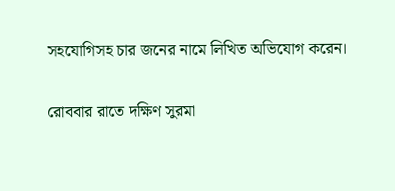সহযোগিসহ চার জনের নামে লিখিত অভিযোগ করেন।

রোববার রাতে দক্ষিণ সুরমা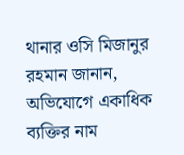থানার ওসি মিজানুর রহমান জানান, অভিযোগে একাধিক ব্যক্তির নাম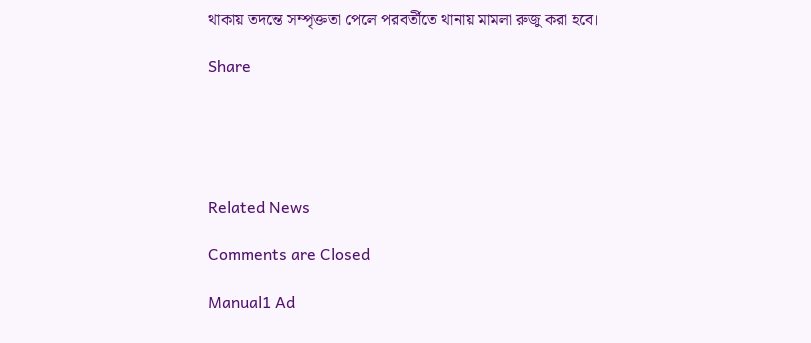থাকায় তদন্তে সম্পৃক্ততা পেলে পরবর্তীতে থানায় মামলা রুজু করা হবে।

Share





Related News

Comments are Closed

Manual1 Ad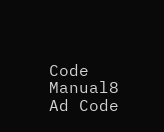Code
Manual8 Ad Code